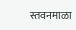स्तवनमाळा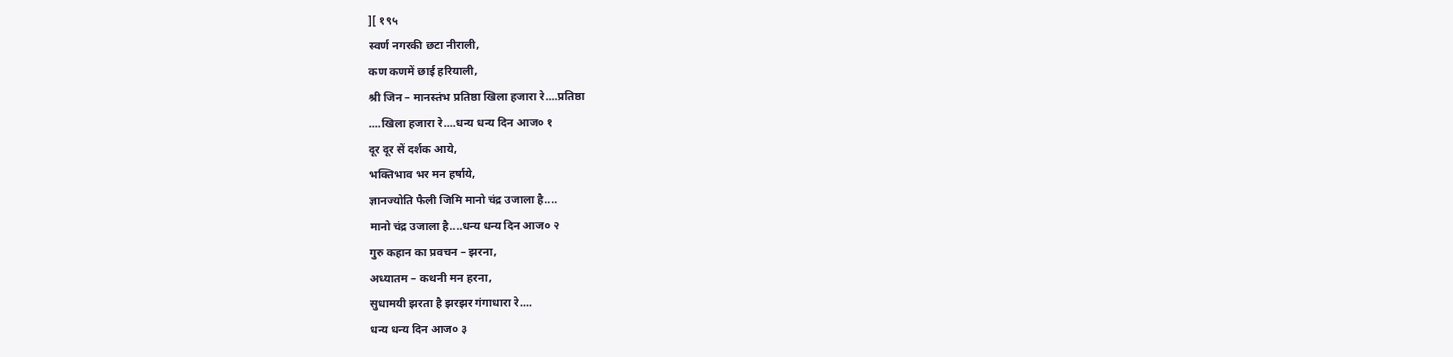][ १९५
स्वर्ण नगरकी छटा नीराली,
कण कणमें छाई हरियाली,
श्री जिन – मानस्तंभ प्रतिष्ठा खिला हजारा रे....प्रतिष्ठा
....खिला हजारा रे....धन्य धन्य दिन आज० १
दूर दूर सें दर्शक आये,
भक्तिभाव भर मन हर्षाये,
ज्ञानज्योति फैली जिमि मानो चंद्र उजाला है....
मानो चंद्र उजाला है....धन्य धन्य दिन आज० २
गुरु कहान का प्रवचन – झरना,
अध्यातम – कथनी मन हरना,
सुधामयी झरता है झरझर गंगाधारा रे....
धन्य धन्य दिन आज० ३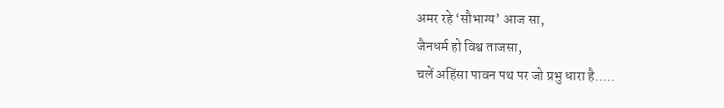अमर रहे ‘सौभाग्य’ आज सा,
जैनधर्म हो विश्व ताजसा,
चलें अहिंसा पावन पथ पर जो प्रभु धारा है.....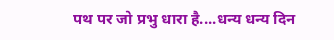पथ पर जो प्रभु धारा है....धन्य धन्य दिन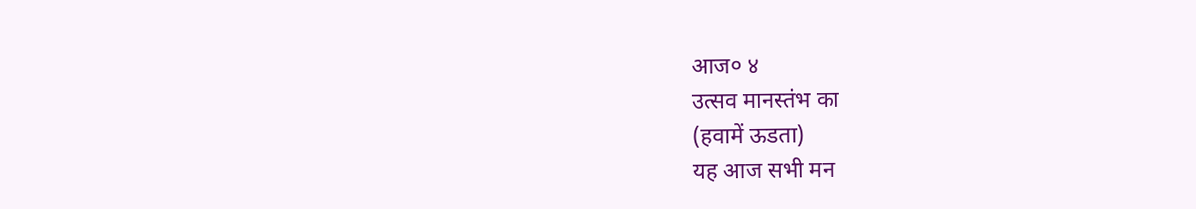आज० ४
उत्सव मानस्तंभ का
(हवामें ऊडता)
यह आज सभी मन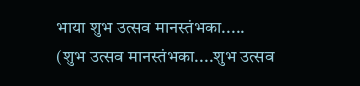भाया शुभ उत्सव मानस्तंभका.....
(शुभ उत्सव मानस्तंभका....शुभ उत्सव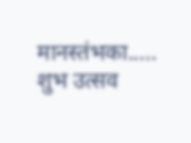मानस्तंभका.....
शुभ उत्सव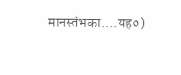मानस्तंभका....यह०)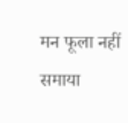मन फूला नहीं समाया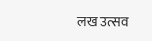लख उत्सव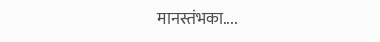मानस्तंभका....